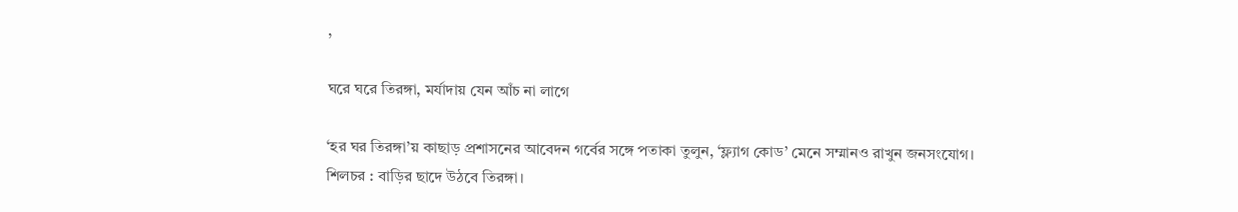,

ঘরে ঘরে তিরঙ্গা, মর্যাদায় যেন আঁচ না লাগে

‘হর ঘর তিরঙ্গা’য় কাছাড় প্রশাসনের আবেদন গর্বের সঙ্গে পতাকা তুলুন, ‘ফ্ল্যাগ কোড’ মেনে সম্মানও রাখুন জনসংযোগ। শিলচর : বাড়ির ছাদে উঠবে তিরঙ্গা।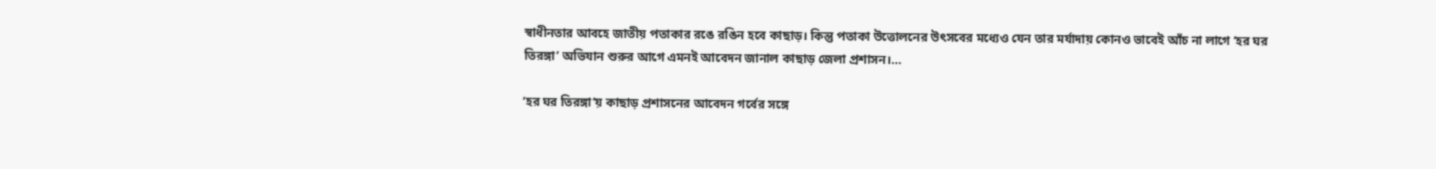স্বাধীনতার আবহে জাতীয় পতাকার রঙে রঙিন হবে কাছাড়। কিন্তু পতাকা উত্তোলনের উৎসবের মধ্যেও যেন তার মর্যাদায় কোনও ভাবেই আঁচ না লাগে ‘হর ঘর তিরঙ্গা’ অভিযান শুরুর আগে এমনই আবেদন জানাল কাছাড় জেলা প্রশাসন।…

‘হর ঘর তিরঙ্গা’য় কাছাড় প্রশাসনের আবেদন গর্বের সঙ্গে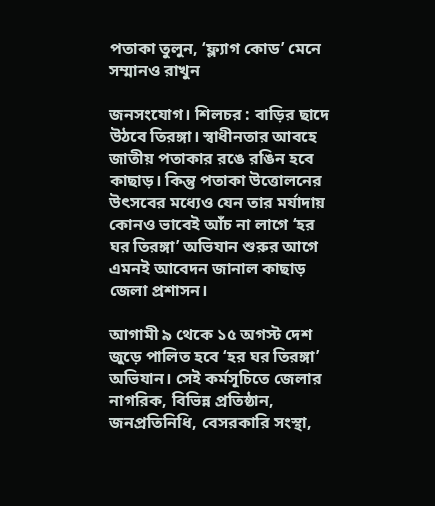পতাকা তুলুন, ‘ফ্ল্যাগ কোড’ মেনে সম্মানও রাখুন

জনসংযোগ। শিলচর : বাড়ির ছাদে উঠবে তিরঙ্গা। স্বাধীনতার আবহে জাতীয় পতাকার রঙে রঙিন হবে কাছাড়। কিন্তু পতাকা উত্তোলনের উৎসবের মধ্যেও যেন তার মর্যাদায় কোনও ভাবেই আঁচ না লাগে ‘হর ঘর তিরঙ্গা’ অভিযান শুরুর আগে এমনই আবেদন জানাল কাছাড় জেলা প্রশাসন।

আগামী ৯ থেকে ১৫ অগস্ট দেশ জুড়ে পালিত হবে ‘হর ঘর তিরঙ্গা’ অভিযান। সেই কর্মসূচিতে জেলার নাগরিক, বিভিন্ন প্রতিষ্ঠান, জনপ্রতিনিধি, বেসরকারি সংস্থা,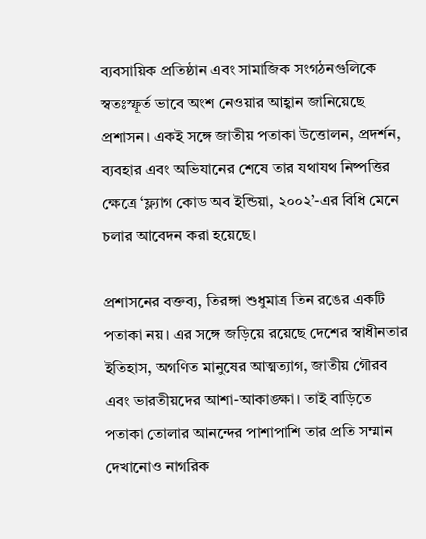ব্যবসায়িক প্রতিষ্ঠান এবং সামাজিক সংগঠনগুলিকে স্বতঃস্ফূর্ত ভাবে অংশ নেওয়ার আহ্বান জানিয়েছে প্রশাসন। একই সঙ্গে জাতীয় পতাকা উত্তোলন, প্রদর্শন, ব্যবহার এবং অভিযানের শেষে তার যথাযথ নিষ্পত্তির ক্ষেত্রে ‘ফ্ল্যাগ কোড অব ইন্ডিয়া, ২০০২’-এর বিধি মেনে চলার আবেদন করা হয়েছে।

প্রশাসনের বক্তব্য, তিরঙ্গা শুধুমাত্র তিন রঙের একটি পতাকা নয়। এর সঙ্গে জড়িয়ে রয়েছে দেশের স্বাধীনতার ইতিহাস, অগণিত মানুষের আত্মত্যাগ, জাতীয় গৌরব এবং ভারতীয়দের আশা-আকাঙ্ক্ষা। তাই বাড়িতে পতাকা তোলার আনন্দের পাশাপাশি তার প্রতি সম্মান দেখানোও নাগরিক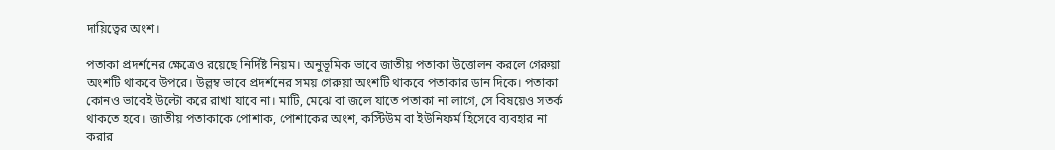দায়িত্বের অংশ।

পতাকা প্রদর্শনের ক্ষেত্রেও রয়েছে নির্দিষ্ট নিয়ম। অনুভূমিক ভাবে জাতীয় পতাকা উত্তোলন করলে গেরুয়া অংশটি থাকবে উপরে। উল্লম্ব ভাবে প্রদর্শনের সময় গেরুয়া অংশটি থাকবে পতাকার ডান দিকে। পতাকা কোনও ভাবেই উল্টো করে রাখা যাবে না। মাটি, মেঝে বা জলে যাতে পতাকা না লাগে, সে বিষয়েও সতর্ক থাকতে হবে। জাতীয় পতাকাকে পোশাক, পোশাকের অংশ, কস্টিউম বা ইউনিফর্ম হিসেবে ব্যবহার না করার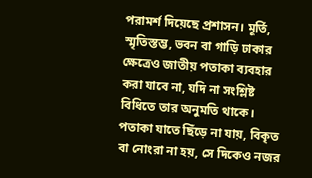পরামর্শ দিয়েছে প্রশাসন। মূর্তি, স্মৃতিস্তম্ভ, ভবন বা গাড়ি ঢাকার ক্ষেত্রেও জাতীয় পতাকা ব্যবহার করা যাবে না, যদি না সংশ্লিষ্ট বিধিতে তার অনুমতি থাকে। পতাকা যাতে ছিঁড়ে না যায়, বিকৃত বা নোংরা না হয়, সে দিকেও নজর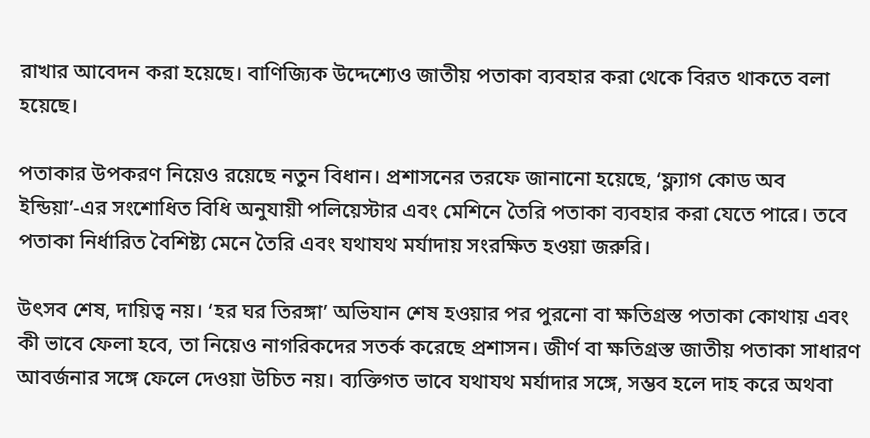রাখার আবেদন করা হয়েছে। বাণিজ্যিক উদ্দেশ্যেও জাতীয় পতাকা ব্যবহার করা থেকে বিরত থাকতে বলা হয়েছে।

পতাকার উপকরণ নিয়েও রয়েছে নতুন বিধান। প্রশাসনের তরফে জানানো হয়েছে, ‘ফ্ল্যাগ কোড অব ইন্ডিয়া’-এর সংশোধিত বিধি অনুযায়ী পলিয়েস্টার এবং মেশিনে তৈরি পতাকা ব্যবহার করা যেতে পারে। তবে পতাকা নির্ধারিত বৈশিষ্ট্য মেনে তৈরি এবং যথাযথ মর্যাদায় সংরক্ষিত হওয়া জরুরি।

উৎসব শেষ, দায়িত্ব নয়। ‘হর ঘর তিরঙ্গা’ অভিযান শেষ হওয়ার পর পুরনো বা ক্ষতিগ্রস্ত পতাকা কোথায় এবং কী ভাবে ফেলা হবে, তা নিয়েও নাগরিকদের সতর্ক করেছে প্রশাসন। জীর্ণ বা ক্ষতিগ্রস্ত জাতীয় পতাকা সাধারণ আবর্জনার সঙ্গে ফেলে দেওয়া উচিত নয়। ব্যক্তিগত ভাবে যথাযথ মর্যাদার সঙ্গে, সম্ভব হলে দাহ করে অথবা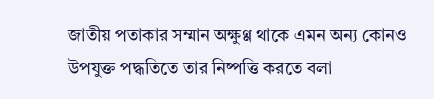জাতীয় পতাকার সম্মান অক্ষুণ্ণ থাকে এমন অন্য কোনও উপযুক্ত পদ্ধতিতে তার নিষ্পত্তি করতে বলা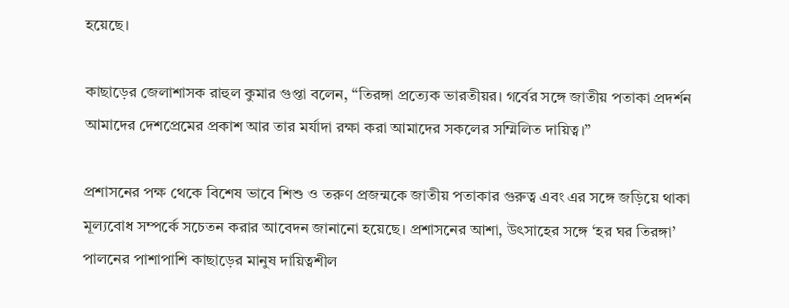হয়েছে।

কাছাড়ের জেলাশাসক রাহুল কুমার গুপ্তা বলেন, “তিরঙ্গা প্রত্যেক ভারতীয়র। গর্বের সঙ্গে জাতীয় পতাকা প্রদর্শন আমাদের দেশপ্রেমের প্রকাশ আর তার মর্যাদা রক্ষা করা আমাদের সকলের সম্মিলিত দায়িত্ব।”

প্রশাসনের পক্ষ থেকে বিশেষ ভাবে শিশু ও তরুণ প্রজন্মকে জাতীয় পতাকার গুরুত্ব এবং এর সঙ্গে জড়িয়ে থাকা মূল্যবোধ সম্পর্কে সচেতন করার আবেদন জানানো হয়েছে। প্রশাসনের আশা, উৎসাহের সঙ্গে ‘হর ঘর তিরঙ্গা’ পালনের পাশাপাশি কাছাড়ের মানুষ দায়িত্বশীল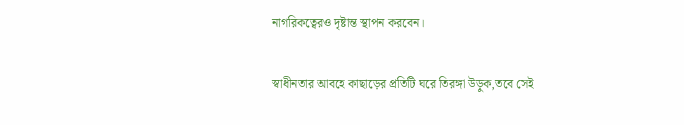নাগরিকত্বেরও দৃষ্টান্ত স্থাপন করবেন।

স্বাধীনতার আবহে কাছাড়ের প্রতিটি ঘরে তিরঙ্গা উড়ুক,তবে সেই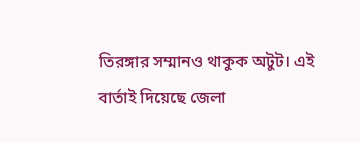তিরঙ্গার সম্মানও থাকুক অটুট। এই বার্তাই দিয়েছে জেলা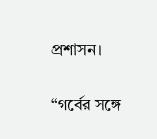প্রশাসন।

“গর্বের সঙ্গে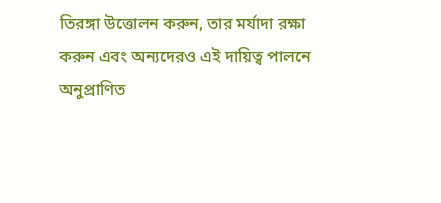তিরঙ্গা উত্তোলন করুন, তার মর্যাদা রক্ষা করুন এবং অন্যদেরও এই দায়িত্ব পালনে অনুপ্রাণিত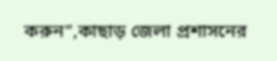করুন”,কাছাড় জেলা প্রশাসনের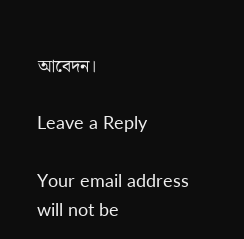আবেদন।

Leave a Reply

Your email address will not be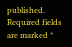published. Required fields are marked *